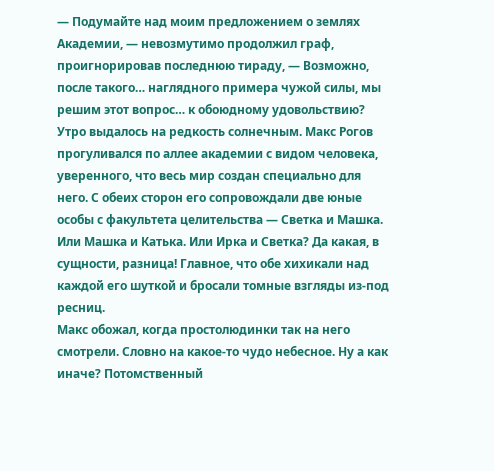— Подумайте над моим предложением о землях Академии, — невозмутимо продолжил граф, проигнорировав последнюю тираду, — Возможно, после такого… наглядного примера чужой силы, мы решим этот вопрос… к обоюдному удовольствию?
Утро выдалось на редкость солнечным. Макс Рогов прогуливался по аллее академии с видом человека, уверенного, что весь мир создан специально для него. С обеих сторон его сопровождали две юные особы с факультета целительства — Светка и Машка.
Или Машка и Катька. Или Ирка и Светка? Да какая, в сущности, разница! Главное, что обе хихикали над каждой его шуткой и бросали томные взгляды из-под ресниц.
Макс обожал, когда простолюдинки так на него смотрели. Словно на какое-то чудо небесное. Ну а как иначе? Потомственный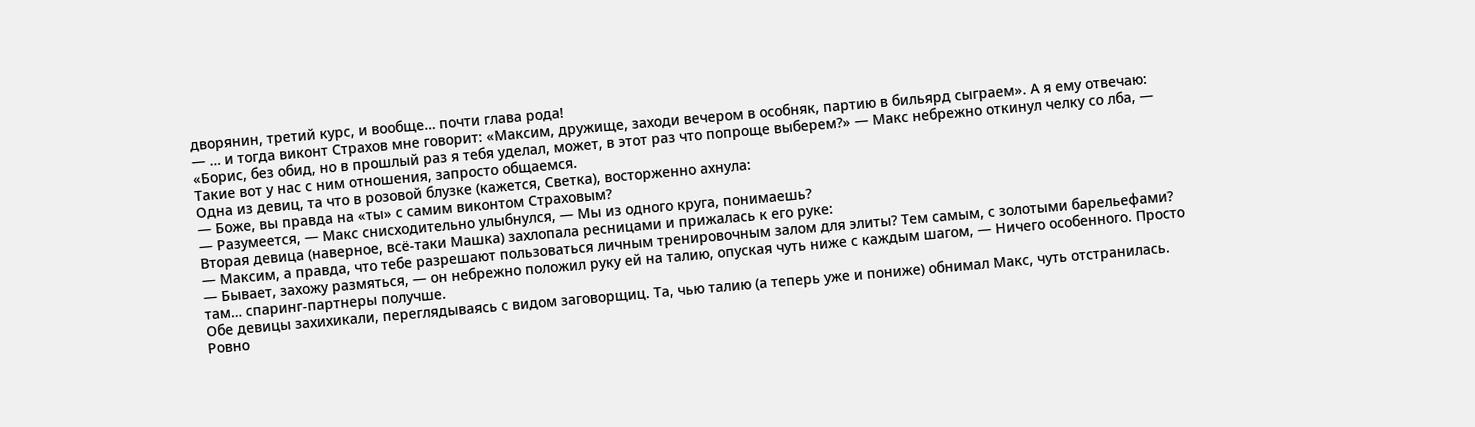дворянин, третий курс, и вообще… почти глава рода!
— … и тогда виконт Страхов мне говорит: «Максим, дружище, заходи вечером в особняк, партию в бильярд сыграем». А я ему отвечаю: «Борис, без обид, но в прошлый раз я тебя уделал, может, в этот раз что попроще выберем?» — Макс небрежно откинул челку со лба, — Такие вот у нас с ним отношения, запросто общаемся.
Одна из девиц, та что в розовой блузке (кажется, Светка), восторженно ахнула:
— Боже, вы правда на «ты» с самим виконтом Страховым?
— Разумеется, — Макс снисходительно улыбнулся, — Мы из одного круга, понимаешь?
Вторая девица (наверное, всё-таки Машка) захлопала ресницами и прижалась к его руке:
— Максим, а правда, что тебе разрешают пользоваться личным тренировочным залом для элиты? Тем самым, с золотыми барельефами?
— Бывает, захожу размяться, — он небрежно положил руку ей на талию, опуская чуть ниже с каждым шагом, — Ничего особенного. Просто там… спаринг-партнеры получше.
Обе девицы захихикали, переглядываясь с видом заговорщиц. Та, чью талию (а теперь уже и пониже) обнимал Макс, чуть отстранилась. Ровно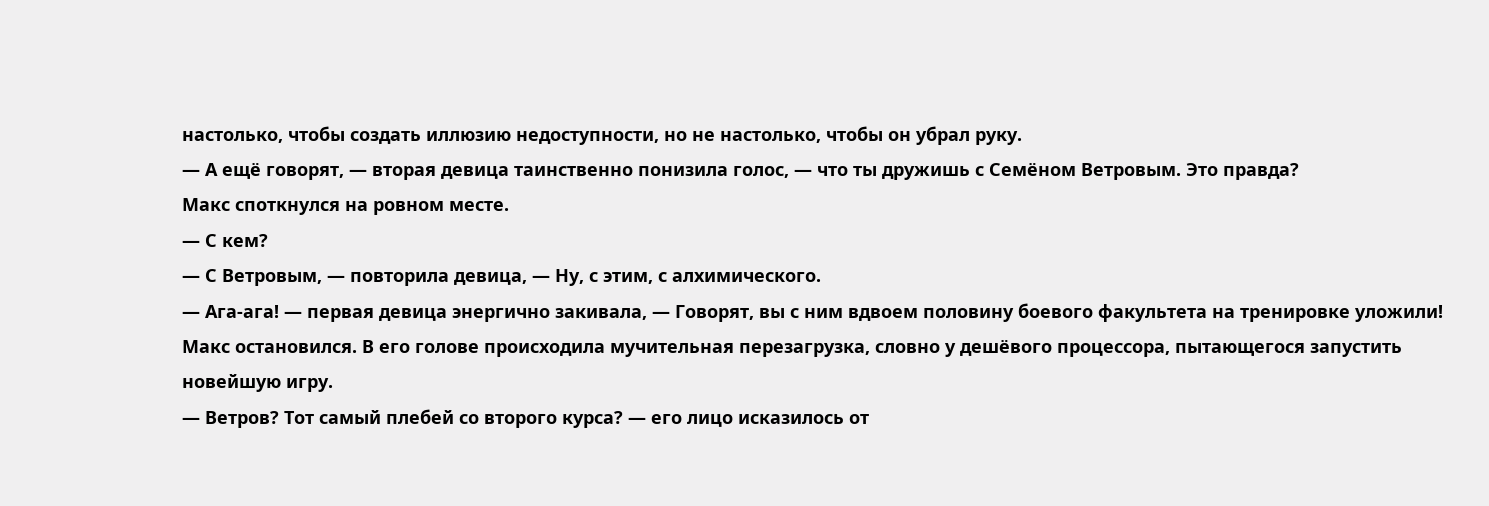настолько, чтобы создать иллюзию недоступности, но не настолько, чтобы он убрал руку.
— А ещё говорят, — вторая девица таинственно понизила голос, — что ты дружишь с Семёном Ветровым. Это правда?
Макс споткнулся на ровном месте.
— С кем?
— С Ветровым, — повторила девица, — Ну, с этим, с алхимического.
— Ага-ага! — первая девица энергично закивала, — Говорят, вы с ним вдвоем половину боевого факультета на тренировке уложили!
Макс остановился. В его голове происходила мучительная перезагрузка, словно у дешёвого процессора, пытающегося запустить новейшую игру.
— Ветров? Тот самый плебей со второго курса? — его лицо исказилось от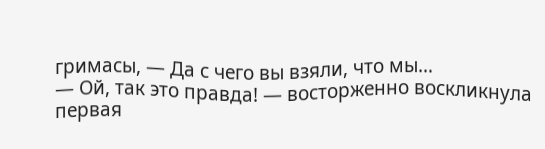гримасы, — Да с чего вы взяли, что мы…
— Ой, так это правда! — восторженно воскликнула первая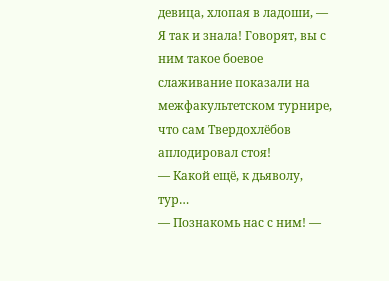девица, хлопая в ладоши, — Я так и знала! Говорят, вы с ним такое боевое слаживание показали на межфакультетском турнире, что сам Твердохлёбов аплодировал стоя!
— Какой ещё, к дьяволу, тур…
— Познакомь нас с ним! —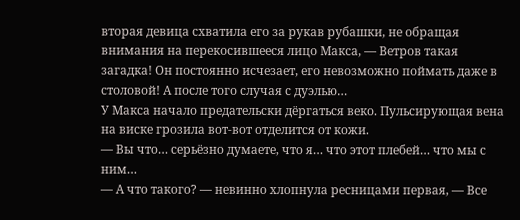вторая девица схватила его за рукав рубашки, не обращая внимания на перекосившееся лицо Макса, — Ветров такая загадка! Он постоянно исчезает, его невозможно поймать даже в столовой! А после того случая с дуэлью…
У Макса начало предательски дёргаться веко. Пульсирующая вена на виске грозила вот-вот отделится от кожи.
— Вы что… серьёзно думаете, что я… что этот плебей… что мы с ним…
— А что такого? — невинно хлопнула ресницами первая, — Все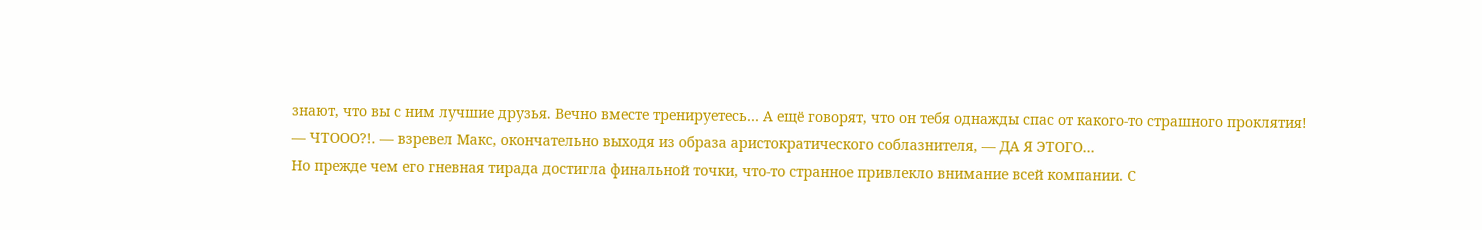знают, что вы с ним лучшие друзья. Вечно вместе тренируетесь… А ещё говорят, что он тебя однажды спас от какого-то страшного проклятия!
— ЧТООО?!. — взревел Макс, окончательно выходя из образа аристократического соблазнителя, — ДА Я ЭТОГО…
Но прежде чем его гневная тирада достигла финальной точки, что-то странное привлекло внимание всей компании. С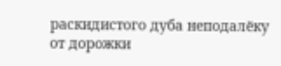раскидистого дуба неподалёку от дорожки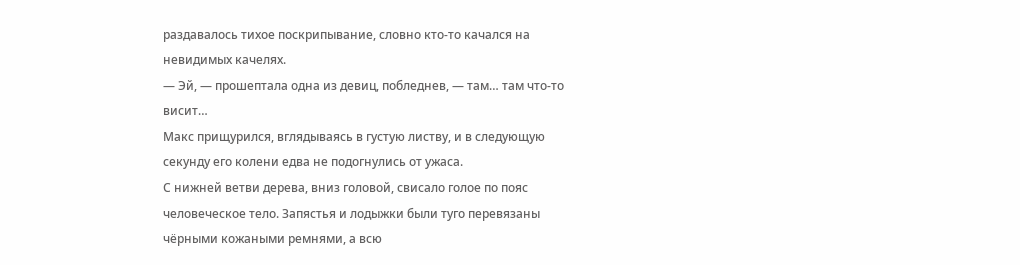раздавалось тихое поскрипывание, словно кто-то качался на невидимых качелях.
— Эй, — прошептала одна из девиц, побледнев, — там… там что-то висит…
Макс прищурился, вглядываясь в густую листву, и в следующую секунду его колени едва не подогнулись от ужаса.
С нижней ветви дерева, вниз головой, свисало голое по пояс человеческое тело. Запястья и лодыжки были туго перевязаны чёрными кожаными ремнями, а всю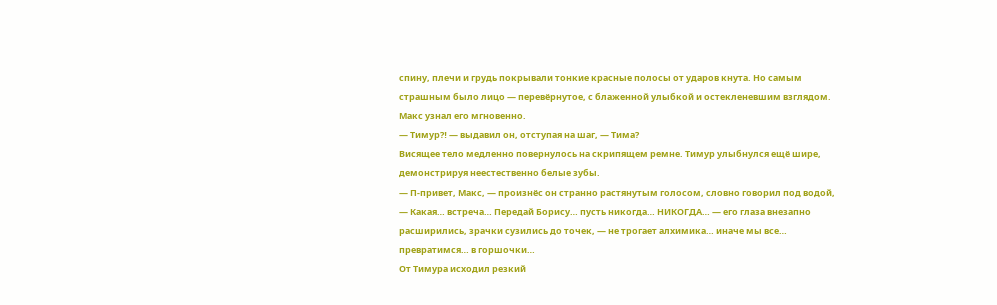спину, плечи и грудь покрывали тонкие красные полосы от ударов кнута. Но самым страшным было лицо — перевёрнутое, с блаженной улыбкой и остекленевшим взглядом.
Макс узнал его мгновенно.
— Тимур⁈ — выдавил он, отступая на шаг, — Тима?
Висящее тело медленно повернулось на скрипящем ремне. Тимур улыбнулся ещё шире, демонстрируя неестественно белые зубы.
— П-привет, Макс, — произнёс он странно растянутым голосом, словно говорил под водой, — Какая… встреча… Передай Борису… пусть никогда… НИКОГДА… — его глаза внезапно расширились, зрачки сузились до точек, — не трогает алхимика… иначе мы все… превратимся… в горшочки…
От Тимура исходил резкий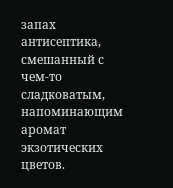запах антисептика, смешанный с чем-то сладковатым, напоминающим аромат экзотических цветов.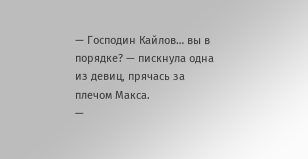— Господин Кайлов… вы в порядке? — пискнула одна из девиц, прячась за плечом Макса.
—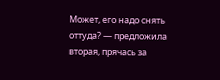Может, его надо снять оттуда? — предложила вторая, прячась за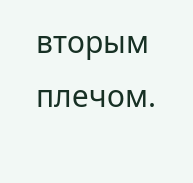вторым плечом.